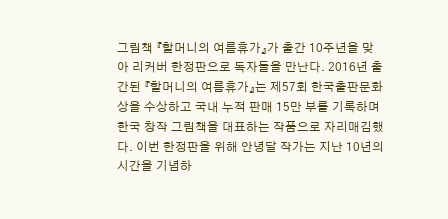그림책 『할머니의 여름휴가』가 출간 10주년을 맞아 리커버 한정판으로 독자들을 만난다. 2016년 출간된 『할머니의 여름휴가』는 제57회 한국출판문화상을 수상하고 국내 누적 판매 15만 부를 기록하며 한국 창작 그림책을 대표하는 작품으로 자리매김했다. 이번 한정판을 위해 안녕달 작가는 지난 10년의 시간을 기념하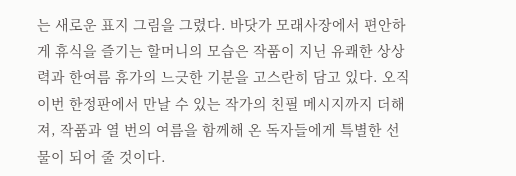는 새로운 표지 그림을 그렸다. 바닷가 모래사장에서 편안하게 휴식을 즐기는 할머니의 모습은 작품이 지닌 유쾌한 상상력과 한여름 휴가의 느긋한 기분을 고스란히 담고 있다. 오직 이번 한정판에서 만날 수 있는 작가의 친필 메시지까지 더해져, 작품과 열 번의 여름을 함께해 온 독자들에게 특별한 선물이 되어 줄 것이다.